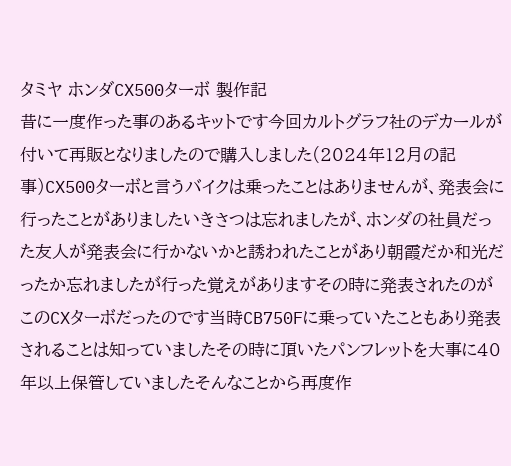タミヤ ホンダCX500ターボ 製作記
昔に一度作った事のあるキットです今回カルトグラフ社のデカールが付いて再販となりましたので購入しました(2024年12月の記事)CX500ターボと言うバイクは乗ったことはありませんが、発表会に行ったことがありましたいきさつは忘れましたが、ホンダの社員だった友人が発表会に行かないかと誘われたことがあり朝霞だか和光だったか忘れましたが行った覚えがありますその時に発表されたのがこのCXターボだったのです当時CB750Fに乗っていたこともあり発表されることは知っていましたその時に頂いたパンフレットを大事に40年以上保管していましたそんなことから再度作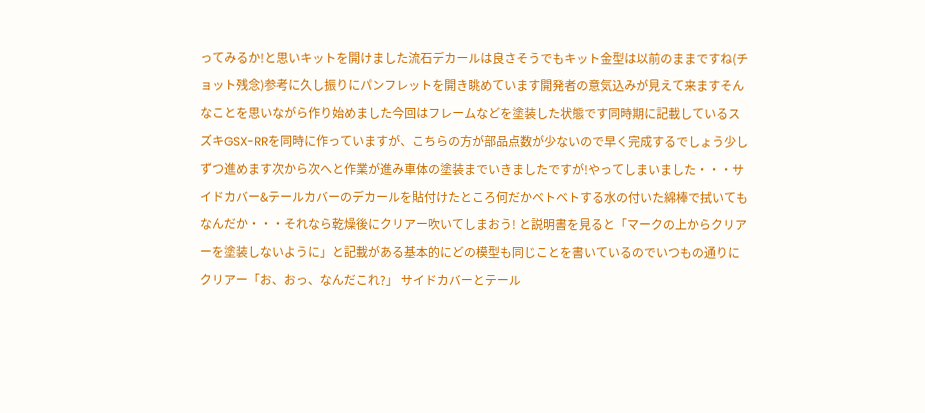ってみるか!と思いキットを開けました流石デカールは良さそうでもキット金型は以前のままですね(チョット残念)参考に久し振りにパンフレットを開き眺めています開発者の意気込みが見えて来ますそんなことを思いながら作り始めました今回はフレームなどを塗装した状態です同時期に記載しているスズキGSX-RRを同時に作っていますが、こちらの方が部品点数が少ないので早く完成するでしょう少しずつ進めます次から次へと作業が進み車体の塗装までいきましたですが!やってしまいました・・・サイドカバー&テールカバーのデカールを貼付けたところ何だかベトベトする水の付いた綿棒で拭いてもなんだか・・・それなら乾燥後にクリアー吹いてしまおう! と説明書を見ると「マークの上からクリアーを塗装しないように」と記載がある基本的にどの模型も同じことを書いているのでいつもの通りにクリアー「お、おっ、なんだこれ?」 サイドカバーとテール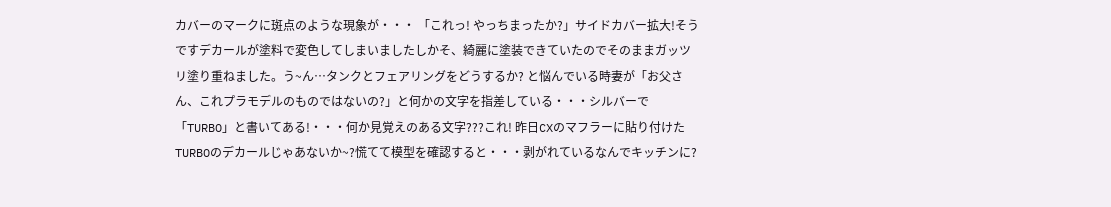カバーのマークに斑点のような現象が・・・ 「これっ! やっちまったか?」サイドカバー拡大!そうですデカールが塗料で変色してしまいましたしかそ、綺麗に塗装できていたのでそのままガッツリ塗り重ねました。う~ん…タンクとフェアリングをどうするか? と悩んでいる時妻が「お父さん、これプラモデルのものではないの?」と何かの文字を指差している・・・シルバーで「TURBO」と書いてある!・・・何か見覚えのある文字???これ! 昨日CXのマフラーに貼り付けたTURBOのデカールじゃあないか~?慌てて模型を確認すると・・・剥がれているなんでキッチンに?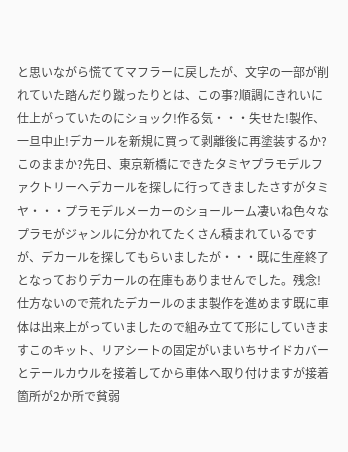と思いながら慌ててマフラーに戻したが、文字の一部が削れていた踏んだり蹴ったりとは、この事?順調にきれいに仕上がっていたのにショック!作る気・・・失せた!製作、一旦中止!デカールを新規に買って剥離後に再塗装するか?このままか?先日、東京新橋にできたタミヤプラモデルファクトリーへデカールを探しに行ってきましたさすがタミヤ・・・プラモデルメーカーのショールーム凄いね色々なプラモがジャンルに分かれてたくさん積まれているですが、デカールを探してもらいましたが・・・既に生産終了となっておりデカールの在庫もありませんでした。残念!仕方ないので荒れたデカールのまま製作を進めます既に車体は出来上がっていましたので組み立てて形にしていきますこのキット、リアシートの固定がいまいちサイドカバーとテールカウルを接着してから車体へ取り付けますが接着箇所が2か所で貧弱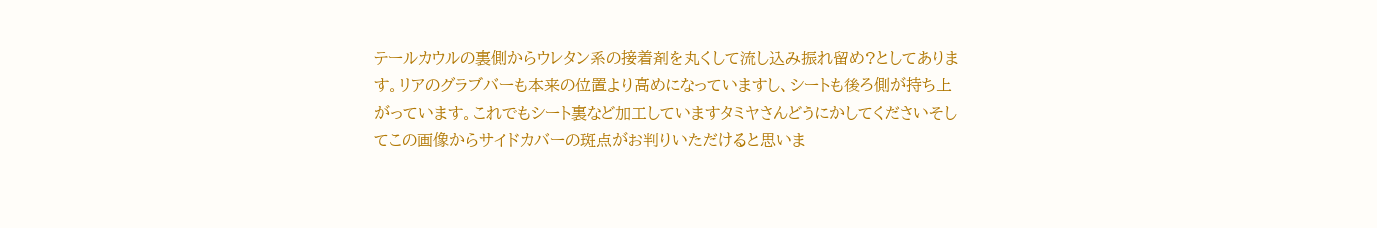テールカウルの裏側からウレタン系の接着剤を丸くして流し込み振れ留め?としてあります。リアのグラブバーも本来の位置より高めになっていますし、シートも後ろ側が持ち上がっています。これでもシート裏など加工していますタミヤさんどうにかしてくださいそしてこの画像からサイドカバーの斑点がお判りいただけると思いま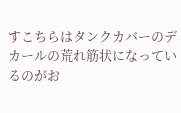すこちらはタンクカバーのデカールの荒れ筋状になっているのがお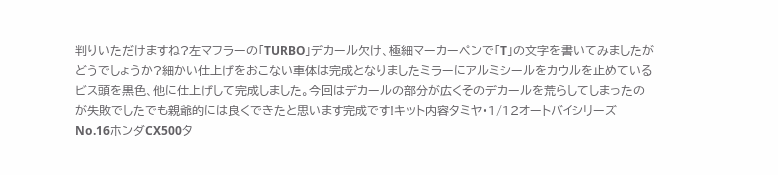判りいただけますね?左マフラーの「TURBO」デカール欠け、極細マーカーペンで「T」の文字を書いてみましたがどうでしょうか?細かい仕上げをおこない車体は完成となりましたミラーにアルミシールをカウルを止めているビス頭を黒色、他に仕上げして完成しました。今回はデカールの部分が広くそのデカールを荒らしてしまったのが失敗でしたでも親爺的には良くできたと思います完成です!キット内容タミヤ・1/12オートバイシリーズ No.16ホンダCX500タ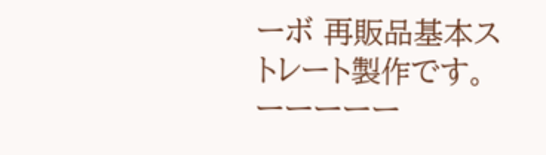ーボ 再販品基本ストレート製作です。ーーーーー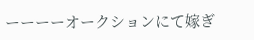ーーーーオークションにて嫁ぎ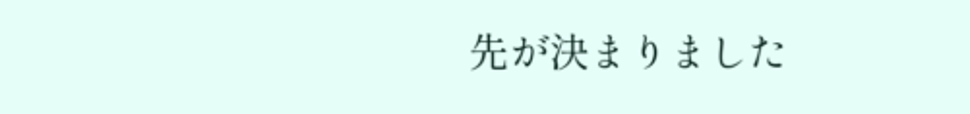先が決まりました